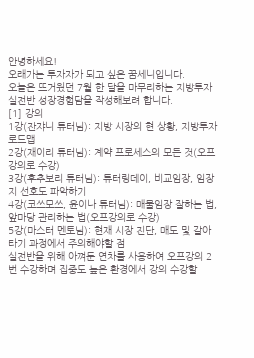안녕하세요!
오래가는 투자자가 되고 싶은 꿈세니입니다.
오늘은 뜨거웠던 7월 한 달을 마무리하는 지방투자실전반 성장경험담을 작성해보려 합니다.
[1] 강의
1강(잔쟈니 튜터님): 지방 시장의 현 상황, 지방투자 로드맵
2강(재이리 튜터님): 계약 프로세스의 모든 것(오프강의로 수강)
3강(후추보리 튜터님): 튜터링데이, 비교임장, 임장지 선호도 파악하기
4강(코쓰모쓰, 윤이나 튜터님): 매물임장 잘하는 법, 앞마당 관리하는 법(오프강의로 수강)
5강(마스터 멘토님): 현재 시장 진단, 매도 및 갈아타기 과정에서 주의해야할 점
실전반을 위해 아껴둔 연차를 사용하여 오프강의 2번 수강하며 집중도 높은 환경에서 강의 수강할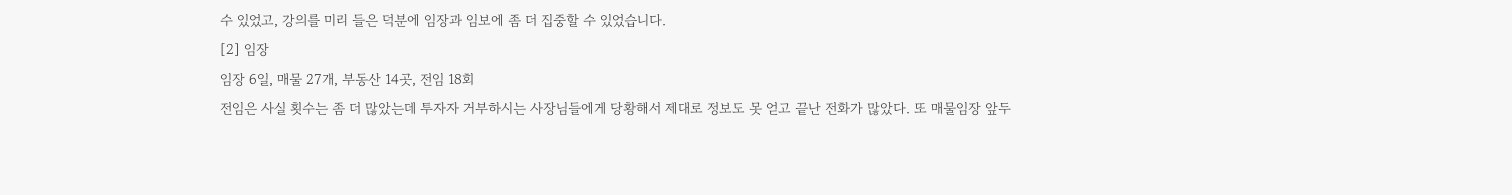수 있었고, 강의를 미리 들은 덕분에 임장과 임보에 좀 더 집중할 수 있었습니다.
[2] 임장
임장 6일, 매물 27개, 부동산 14곳, 전임 18회
전임은 사실 횟수는 좀 더 많았는데 투자자 거부하시는 사장님들에게 당황해서 제대로 정보도 못 얻고 끝난 전화가 많았다. 또 매물임장 앞두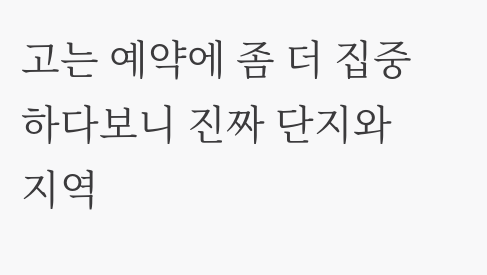고는 예약에 좀 더 집중하다보니 진짜 단지와 지역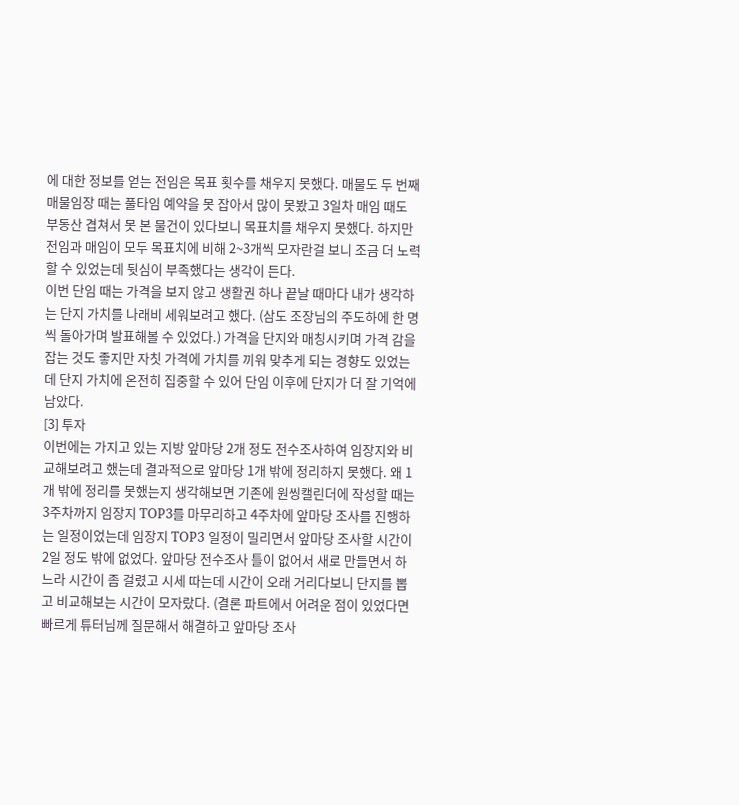에 대한 정보를 얻는 전임은 목표 횟수를 채우지 못했다. 매물도 두 번째 매물임장 때는 풀타임 예약을 못 잡아서 많이 못봤고 3일차 매임 때도 부동산 겹쳐서 못 본 물건이 있다보니 목표치를 채우지 못했다. 하지만 전임과 매임이 모두 목표치에 비해 2~3개씩 모자란걸 보니 조금 더 노력할 수 있었는데 뒷심이 부족했다는 생각이 든다.
이번 단임 때는 가격을 보지 않고 생활권 하나 끝날 때마다 내가 생각하는 단지 가치를 나래비 세워보려고 했다. (삼도 조장님의 주도하에 한 명씩 돌아가며 발표해볼 수 있었다.) 가격을 단지와 매칭시키며 가격 감을 잡는 것도 좋지만 자칫 가격에 가치를 끼워 맞추게 되는 경향도 있었는데 단지 가치에 온전히 집중할 수 있어 단임 이후에 단지가 더 잘 기억에 남았다.
[3] 투자
이번에는 가지고 있는 지방 앞마당 2개 정도 전수조사하여 임장지와 비교해보려고 했는데 결과적으로 앞마당 1개 밖에 정리하지 못했다. 왜 1개 밖에 정리를 못했는지 생각해보면 기존에 원씽캘린더에 작성할 때는 3주차까지 임장지 TOP3를 마무리하고 4주차에 앞마당 조사를 진행하는 일정이었는데 임장지 TOP3 일정이 밀리면서 앞마당 조사할 시간이 2일 정도 밖에 없었다. 앞마당 전수조사 틀이 없어서 새로 만들면서 하느라 시간이 좀 걸렸고 시세 따는데 시간이 오래 거리다보니 단지를 뽑고 비교해보는 시간이 모자랐다. (결론 파트에서 어려운 점이 있었다면 빠르게 튜터님께 질문해서 해결하고 앞마당 조사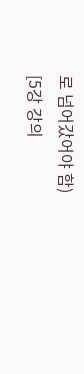로 넘어갔어야 함)
[5강 강의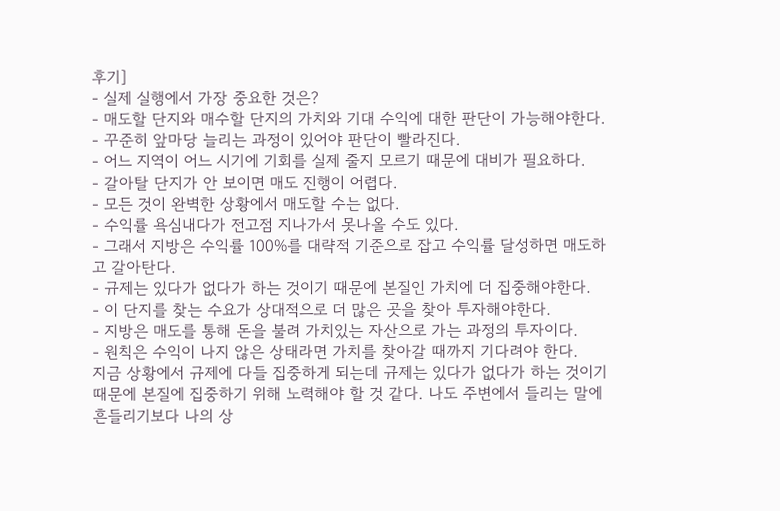후기]
- 실제 실행에서 가장 중요한 것은?
- 매도할 단지와 매수할 단지의 가치와 기대 수익에 대한 판단이 가능해야한다.
- 꾸준히 앞마당 늘리는 과정이 있어야 판단이 빨라진다.
- 어느 지역이 어느 시기에 기회를 실제 줄지 모르기 때문에 대비가 필요하다.
- 갈아탈 단지가 안 보이면 매도 진행이 어렵다.
- 모든 것이 완벽한 상황에서 매도할 수는 없다.
- 수익률 욕심내다가 전고점 지나가서 못나올 수도 있다.
- 그래서 지방은 수익률 100%를 대략적 기준으로 잡고 수익률 달성하면 매도하고 갈아탄다.
- 규제는 있다가 없다가 하는 것이기 때문에 본질인 가치에 더 집중해야한다.
- 이 단지를 찾는 수요가 상대적으로 더 많은 곳을 찾아 투자해야한다.
- 지방은 매도를 통해 돈을 불려 가치있는 자산으로 가는 과정의 투자이다.
- 원칙은 수익이 나지 않은 상태라면 가치를 찾아갈 때까지 기다려야 한다.
지금 상황에서 규제에 다들 집중하게 되는데 규제는 있다가 없다가 하는 것이기 때문에 본질에 집중하기 위해 노력해야 할 것 같다. 나도 주변에서 들리는 말에 흔들리기보다 나의 상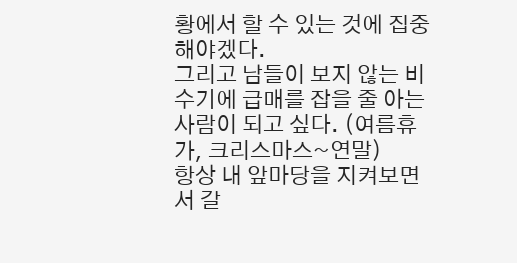황에서 할 수 있는 것에 집중해야겠다.
그리고 남들이 보지 않는 비수기에 급매를 잡을 줄 아는 사람이 되고 싶다. (여름휴가, 크리스마스~연말)
항상 내 앞마당을 지켜보면서 갈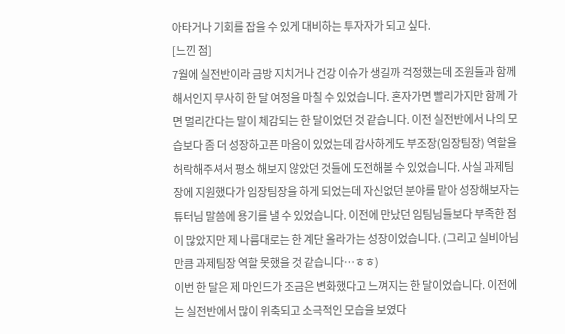아타거나 기회를 잡을 수 있게 대비하는 투자자가 되고 싶다.
[느낀 점]
7월에 실전반이라 금방 지치거나 건강 이슈가 생길까 걱정했는데 조원들과 함께해서인지 무사히 한 달 여정을 마칠 수 있었습니다. 혼자가면 빨리가지만 함께 가면 멀리간다는 말이 체감되는 한 달이었던 것 같습니다. 이전 실전반에서 나의 모습보다 좀 더 성장하고픈 마음이 있었는데 감사하게도 부조장(임장팀장) 역할을 허락해주셔서 평소 해보지 않았던 것들에 도전해볼 수 있었습니다. 사실 과제팀장에 지원했다가 임장팀장을 하게 되었는데 자신없던 분야를 맡아 성장해보자는 튜터님 말씀에 용기를 낼 수 있었습니다. 이전에 만났던 임팀님들보다 부족한 점이 많았지만 제 나름대로는 한 계단 올라가는 성장이었습니다. (그리고 실비아님만큼 과제팀장 역할 못했을 것 같습니다…ㅎㅎ)
이번 한 달은 제 마인드가 조금은 변화했다고 느껴지는 한 달이었습니다. 이전에는 실전반에서 많이 위축되고 소극적인 모습을 보였다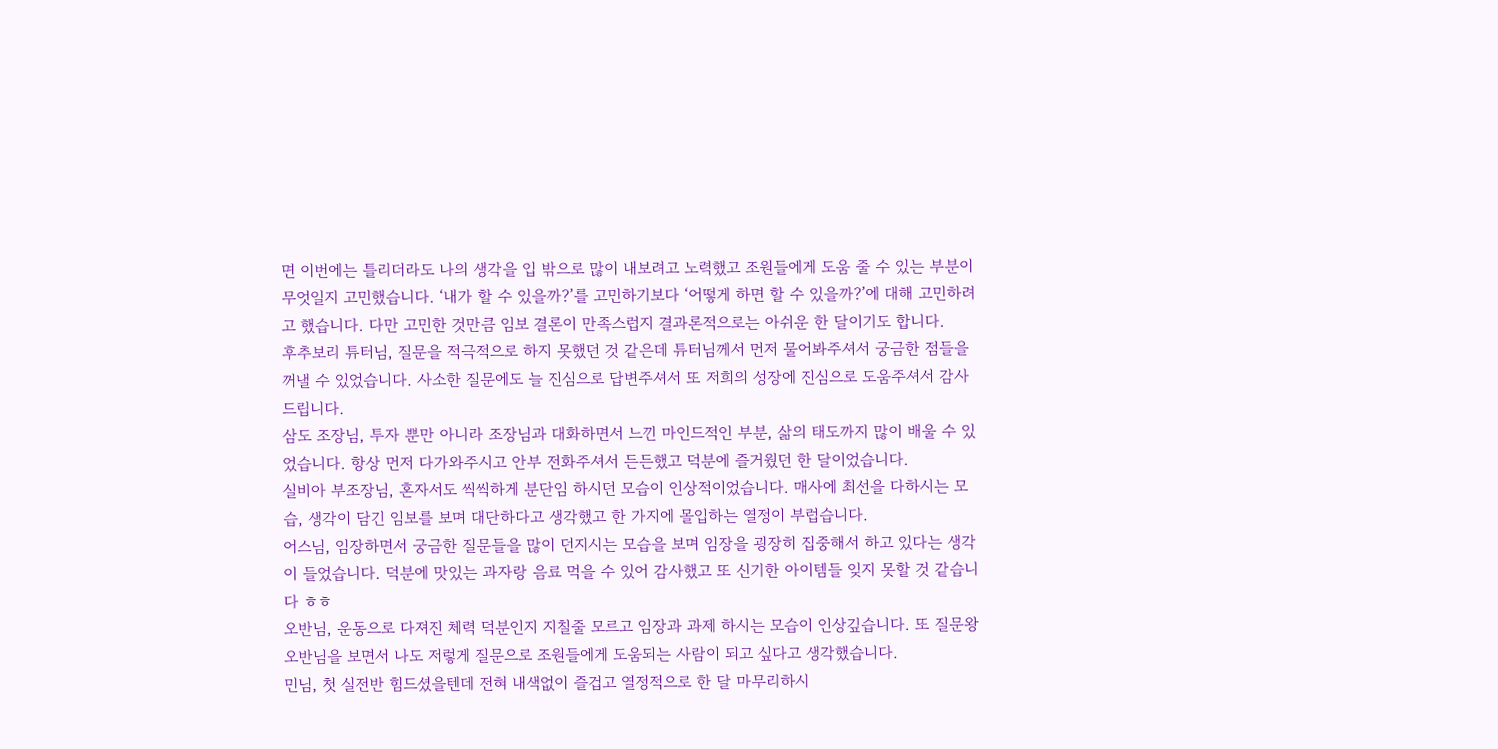면 이번에는 틀리더라도 나의 생각을 입 밖으로 많이 내보려고 노력했고 조원들에게 도움 줄 수 있는 부분이 무엇일지 고민했습니다. ‘내가 할 수 있을까?’를 고민하기보다 ‘어떻게 하면 할 수 있을까?’에 대해 고민하려고 했습니다. 다만 고민한 것만큼 임보 결론이 만족스럽지 결과론적으로는 아쉬운 한 달이기도 합니다.
후추보리 튜터님, 질문을 적극적으로 하지 못했던 것 같은데 튜터님께서 먼저 물어봐주셔서 궁금한 점들을 꺼낼 수 있었습니다. 사소한 질문에도 늘 진심으로 답변주셔서 또 저희의 성장에 진심으로 도움주셔서 감사드립니다.
삼도 조장님, 투자 뿐만 아니라 조장님과 대화하면서 느낀 마인드적인 부분, 삶의 태도까지 많이 배울 수 있었습니다. 항상 먼저 다가와주시고 안부 전화주셔서 든든했고 덕분에 즐거웠던 한 달이었습니다.
실비아 부조장님, 혼자서도 씩씩하게 분단임 하시던 모습이 인상적이었습니다. 매사에 최선을 다하시는 모습, 생각이 담긴 임보를 보며 대단하다고 생각했고 한 가지에 몰입하는 열정이 부럽습니다.
어스님, 임장하면서 궁금한 질문들을 많이 던지시는 모습을 보며 임장을 굉장히 집중해서 하고 있다는 생각이 들었습니다. 덕분에 맛있는 과자랑 음료 먹을 수 있어 감사했고 또 신기한 아이템들 잊지 못할 것 같습니다 ㅎㅎ
오반님, 운동으로 다져진 체력 덕분인지 지칠줄 모르고 임장과 과제 하시는 모습이 인상깊습니다. 또 질문왕 오반님을 보면서 나도 저렇게 질문으로 조원들에게 도움되는 사람이 되고 싶다고 생각했습니다.
민님, 첫 실전반 힘드셨을텐데 전혀 내색없이 즐겁고 열정적으로 한 달 마무리하시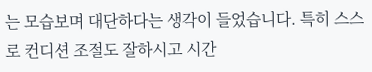는 모습보며 대단하다는 생각이 들었습니다. 특히 스스로 컨디션 조절도 잘하시고 시간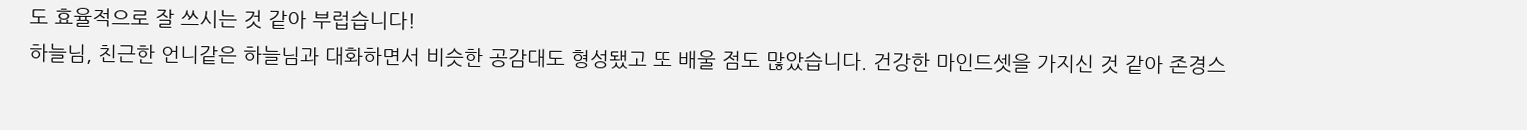도 효율적으로 잘 쓰시는 것 같아 부럽습니다!
하늘님, 친근한 언니같은 하늘님과 대화하면서 비슷한 공감대도 형성됐고 또 배울 점도 많았습니다. 건강한 마인드셋을 가지신 것 같아 존경스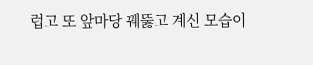럽고 또 앞마당 꿰뚫고 계신 모습이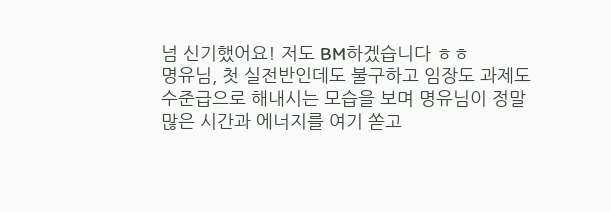넘 신기했어요! 저도 BM하겠습니다 ㅎㅎ
명유님, 첫 실전반인데도 불구하고 임장도 과제도 수준급으로 해내시는 모습을 보며 명유님이 정말 많은 시간과 에너지를 여기 쏟고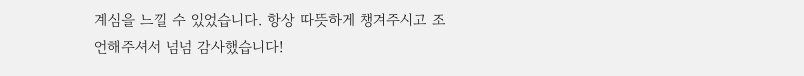계심을 느낄 수 있었습니다. 항상 따뜻하게 챙겨주시고 조언해주셔서 넘넘 감사했습니다!